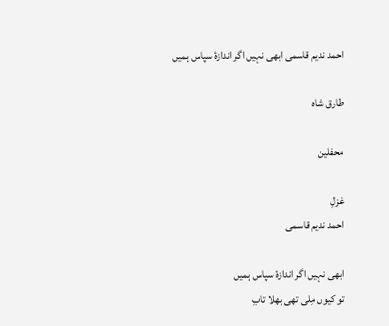احمد ندیم قاسمی ابھی نہیں اگر اندازۂ سپاس ہمیں

طارق شاہ

محفلین

غزلِ
احمد ندیم قاسمی

ابھی نہیں اگر اندازۂ سپاس ہمیں
تو کیوں مِلی تھی بھلا تابِ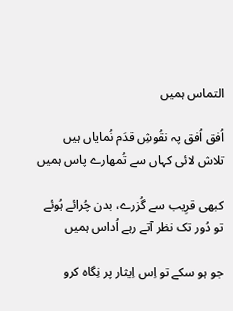التماس ہمیں

اُفق اُفق پہ نقُوشِ قدَم نُمایاں ہیں
تلاش لائی کہاں سے تُمھارے پاس ہمیں

کبھی قرِیب سے گُزرے، بدن چُرائے ہُوئے
تو دُور تک نظر آتے رہے اُداس ہمیں

جو ہو سکے تو اِس اِیثار پر نِگاہ کرو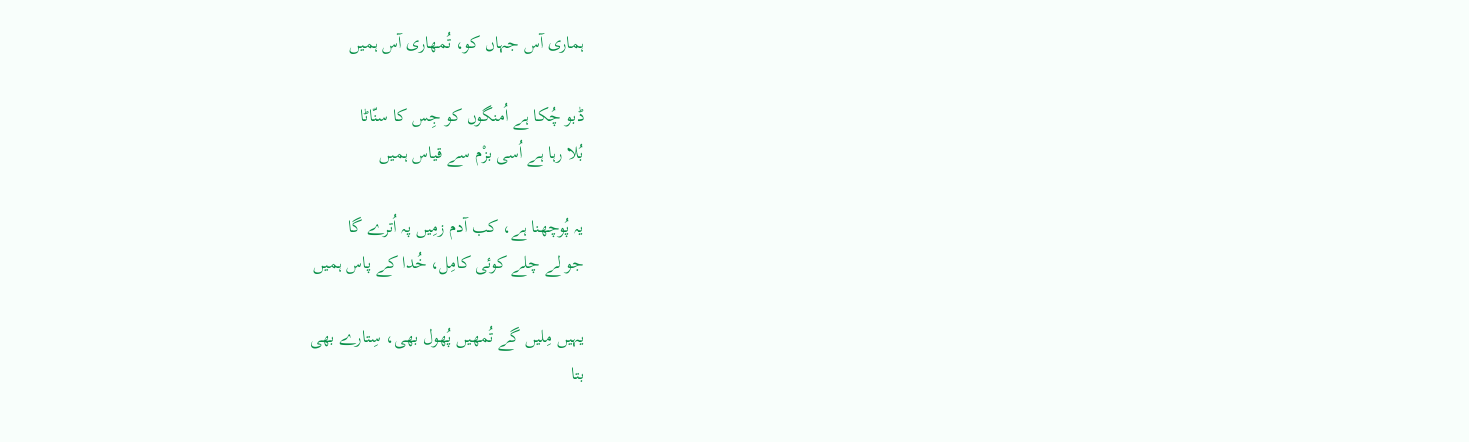ہماری آس جہاں کو، تُمھاری آس ہمیں

ڈبو چُکا ہے اُمنگوں کو جِس کا سنّاٹا
بُلا رہا ہے اُسی بزْم سے قیاس ہمیں

یہ پُوچھنا ہے، کب آدم زمِیں پہ اُترے گا
جو لے چلے کوئی کامِل، خُدا کے پاس ہمیں

یہیں مِلیں گے تُمھیں پُھول بھی، سِتارے بھی
بتا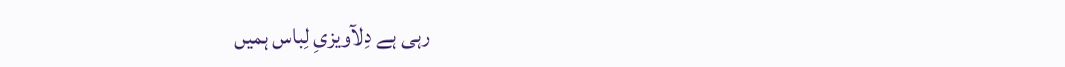رہی ہے دِلآویزیِ لِباس ہمیں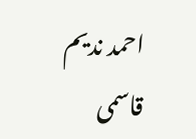احمد ندیم قاسمی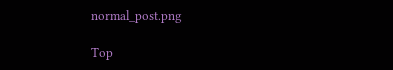normal_post.png

Top